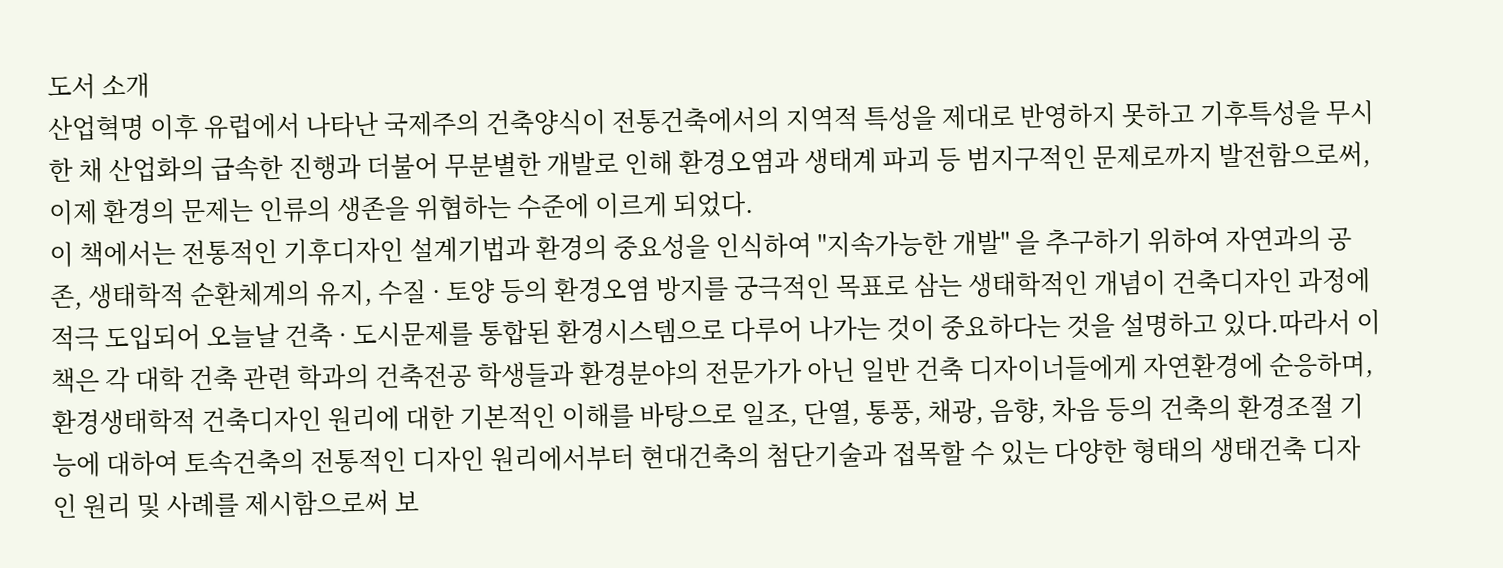도서 소개
산업혁명 이후 유럽에서 나타난 국제주의 건축양식이 전통건축에서의 지역적 특성을 제대로 반영하지 못하고 기후특성을 무시한 채 산업화의 급속한 진행과 더불어 무분별한 개발로 인해 환경오염과 생태계 파괴 등 범지구적인 문제로까지 발전함으로써, 이제 환경의 문제는 인류의 생존을 위협하는 수준에 이르게 되었다.
이 책에서는 전통적인 기후디자인 설계기법과 환경의 중요성을 인식하여 "지속가능한 개발" 을 추구하기 위하여 자연과의 공존, 생태학적 순환체계의 유지, 수질 · 토양 등의 환경오염 방지를 궁극적인 목표로 삼는 생태학적인 개념이 건축디자인 과정에 적극 도입되어 오늘날 건축 · 도시문제를 통합된 환경시스템으로 다루어 나가는 것이 중요하다는 것을 설명하고 있다.따라서 이 책은 각 대학 건축 관련 학과의 건축전공 학생들과 환경분야의 전문가가 아닌 일반 건축 디자이너들에게 자연환경에 순응하며, 환경생태학적 건축디자인 원리에 대한 기본적인 이해를 바탕으로 일조, 단열, 통풍, 채광, 음향, 차음 등의 건축의 환경조절 기능에 대하여 토속건축의 전통적인 디자인 원리에서부터 현대건축의 첨단기술과 접목할 수 있는 다양한 형태의 생태건축 디자인 원리 및 사례를 제시함으로써 보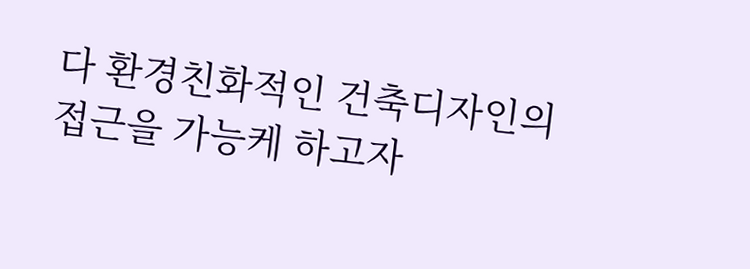다 환경친화적인 건축디자인의 접근을 가능케 하고자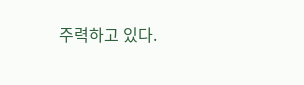주력하고 있다.